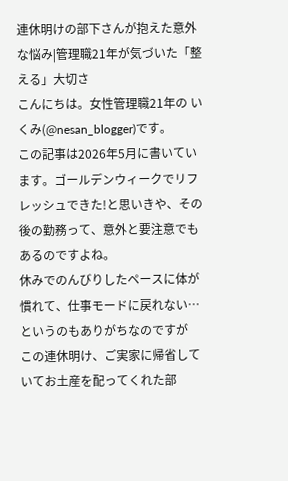連休明けの部下さんが抱えた意外な悩み|管理職21年が気づいた「整える」大切さ
こんにちは。女性管理職21年の いくみ(@nesan_blogger)です。
この記事は2026年5月に書いています。ゴールデンウィークでリフレッシュできた!と思いきや、その後の勤務って、意外と要注意でもあるのですよね。
休みでのんびりしたペースに体が慣れて、仕事モードに戻れない…というのもありがちなのですが
この連休明け、ご実家に帰省していてお土産を配ってくれた部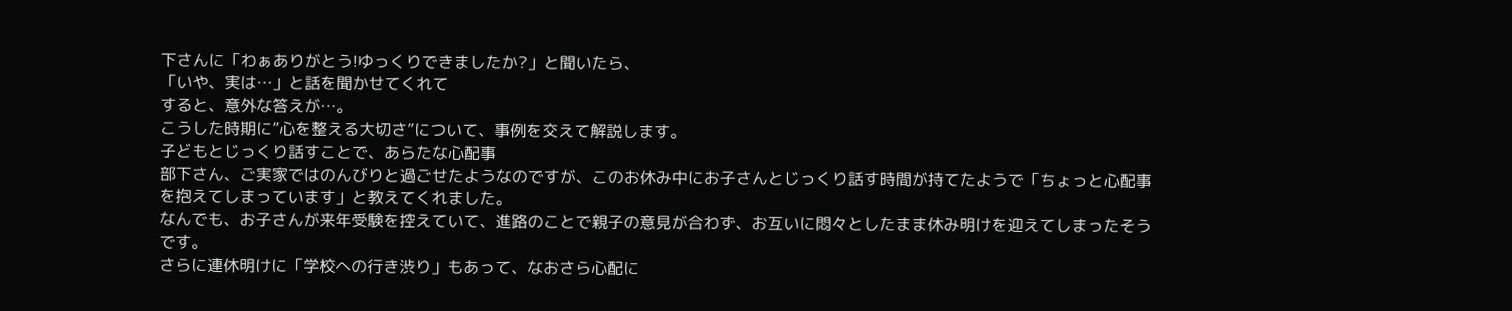下さんに「わぁありがとう!ゆっくりできましたか?」と聞いたら、
「いや、実は…」と話を聞かせてくれて
すると、意外な答えが…。
こうした時期に”心を整える大切さ”について、事例を交えて解説します。
子どもとじっくり話すことで、あらたな心配事
部下さん、ご実家ではのんびりと過ごせたようなのですが、このお休み中にお子さんとじっくり話す時間が持てたようで「ちょっと心配事を抱えてしまっています」と教えてくれました。
なんでも、お子さんが来年受験を控えていて、進路のことで親子の意見が合わず、お互いに悶々としたまま休み明けを迎えてしまったそうです。
さらに連休明けに「学校への行き渋り」もあって、なおさら心配に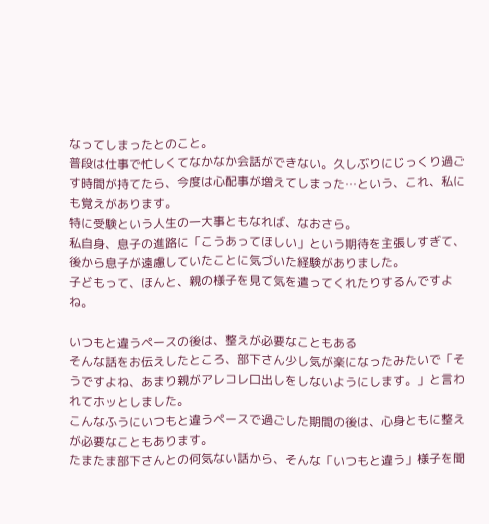なってしまったとのこと。
普段は仕事で忙しくてなかなか会話ができない。久しぶりにじっくり過ごす時間が持てたら、今度は心配事が増えてしまった…という、これ、私にも覚えがあります。
特に受験という人生の一大事ともなれば、なおさら。
私自身、息子の進路に「こうあってほしい」という期待を主張しすぎて、後から息子が遠慮していたことに気づいた経験がありました。
子どもって、ほんと、親の様子を見て気を遣ってくれたりするんですよね。

いつもと違うペースの後は、整えが必要なこともある
そんな話をお伝えしたところ、部下さん少し気が楽になったみたいで「そうですよね、あまり親がアレコレ口出しをしないようにします。」と言われてホッとしました。
こんなふうにいつもと違うペースで過ごした期間の後は、心身ともに整えが必要なこともあります。
たまたま部下さんとの何気ない話から、そんな「いつもと違う」様子を聞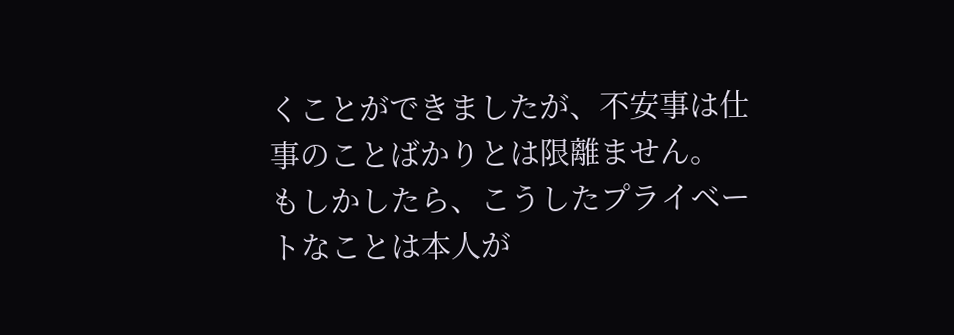くことができましたが、不安事は仕事のことばかりとは限離ません。
もしかしたら、こうしたプライベートなことは本人が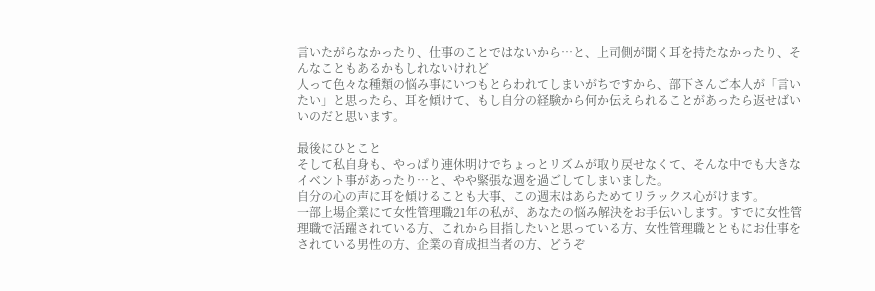言いたがらなかったり、仕事のことではないから…と、上司側が聞く耳を持たなかったり、そんなこともあるかもしれないけれど
人って色々な種類の悩み事にいつもとらわれてしまいがちですから、部下さんご本人が「言いたい」と思ったら、耳を傾けて、もし自分の経験から何か伝えられることがあったら返せばいいのだと思います。

最後にひとこと
そして私自身も、やっぱり連休明けでちょっとリズムが取り戻せなくて、そんな中でも大きなイベント事があったり…と、やや緊張な週を過ごしてしまいました。
自分の心の声に耳を傾けることも大事、この週末はあらためてリラックス心がけます。
一部上場企業にて女性管理職21年の私が、あなたの悩み解決をお手伝いします。すでに女性管理職で活躍されている方、これから目指したいと思っている方、女性管理職とともにお仕事をされている男性の方、企業の育成担当者の方、どうぞ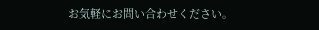お気軽にお問い合わせください。